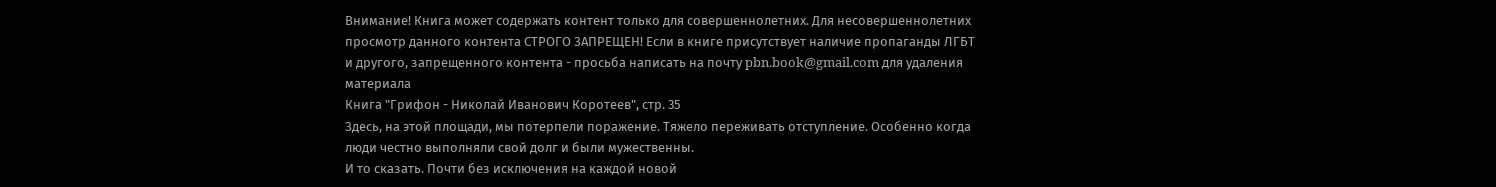Внимание! Книга может содержать контент только для совершеннолетних. Для несовершеннолетних просмотр данного контента СТРОГО ЗАПРЕЩЕН! Если в книге присутствует наличие пропаганды ЛГБТ и другого, запрещенного контента - просьба написать на почту pbn.book@gmail.com для удаления материала
Книга "Грифон - Николай Иванович Коротеев", стр. 35
Здесь, на этой площади, мы потерпели поражение. Тяжело переживать отступление. Особенно когда люди честно выполняли свой долг и были мужественны.
И то сказать. Почти без исключения на каждой новой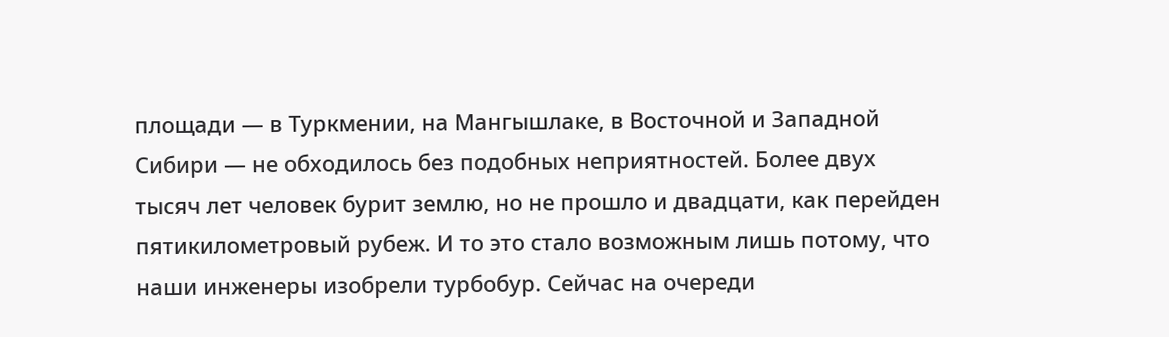площади — в Туркмении, на Мангышлаке, в Восточной и Западной Сибири — не обходилось без подобных неприятностей. Более двух тысяч лет человек бурит землю, но не прошло и двадцати, как перейден пятикилометровый рубеж. И то это стало возможным лишь потому, что наши инженеры изобрели турбобур. Сейчас на очереди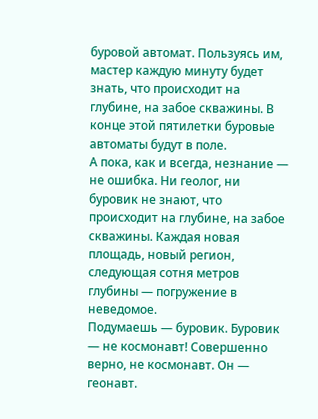буровой автомат. Пользуясь им, мастер каждую минуту будет знать, что происходит на глубине, на забое скважины. В конце этой пятилетки буровые автоматы будут в поле.
А пока, как и всегда, незнание — не ошибка. Ни геолог, ни буровик не знают, что происходит на глубине, на забое скважины. Каждая новая площадь, новый регион, следующая сотня метров глубины — погружение в неведомое.
Подумаешь — буровик. Буровик — не космонавт! Совершенно верно, не космонавт. Он — геонавт.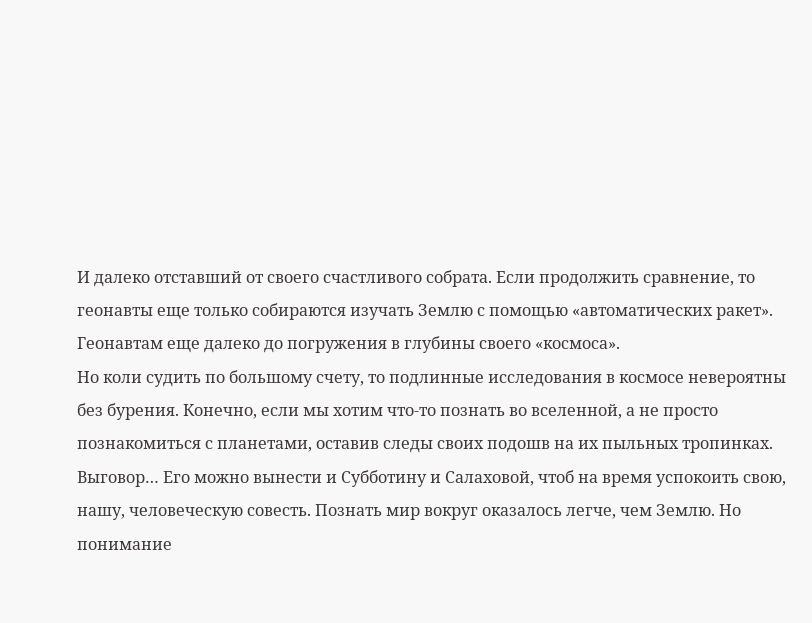И далеко отставший от своего счастливого собрата. Если продолжить сравнение, то геонавты еще только собираются изучать Землю с помощью «автоматических ракет». Геонавтам еще далеко до погружения в глубины своего «космоса».
Но коли судить по большому счету, то подлинные исследования в космосе невероятны без бурения. Конечно, если мы хотим что-то познать во вселенной, а не просто познакомиться с планетами, оставив следы своих подошв на их пыльных тропинках.
Выговор… Его можно вынести и Субботину и Салаховой, чтоб на время успокоить свою, нашу, человеческую совесть. Познать мир вокруг оказалось легче, чем Землю. Но понимание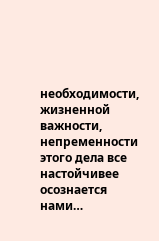необходимости, жизненной важности, непременности этого дела все настойчивее осознается нами…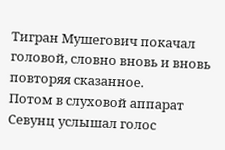Тигран Мушегович покачал головой, словно вновь и вновь повторяя сказанное.
Потом в слуховой аппарат Севунц услышал голос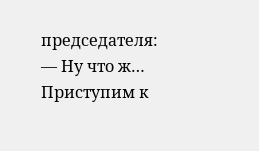председателя:
— Ну что ж… Приступим к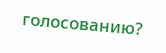голосованию?